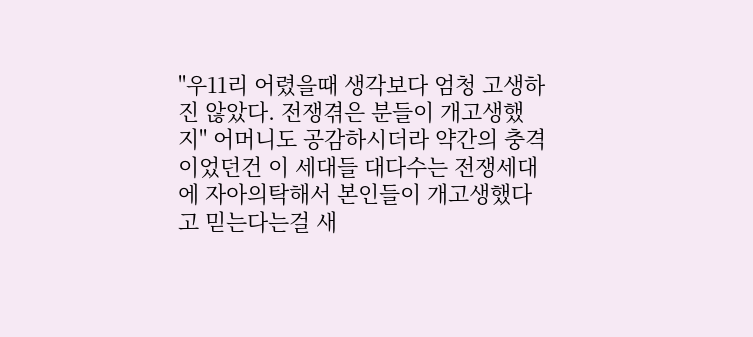"우11리 어렸을때 생각보다 엄청 고생하진 않았다. 전쟁겪은 분들이 개고생했지" 어머니도 공감하시더라 약간의 충격이었던건 이 세대들 대다수는 전쟁세대에 자아의탁해서 본인들이 개고생했다고 믿는다는걸 새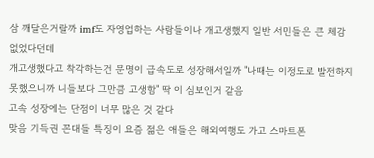삼 깨달은거랄까 imf도 자영업하는 사람들이나 개고생했지 일반 서민들은 큰 체감 없었다던데
개고생했다고 착각하는건 문명이 급속도로 성장해서일까 "나때는 이정도로 발전하지 못했으니까 니들보다 그만큼 고생함" 딱 이 심보인거 같음
고속 성장에는 단점이 너무 많은 것 같다
맞음 기득권 꼰대들 특징이 요즘 젊은 애들은 해외여행도 가고 스마트폰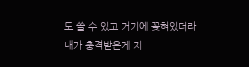도 쓸 수 있고 거기에 꽂혀있더라
내가 충격받은게 지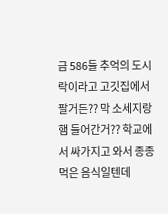금 586들 추억의 도시락이라고 고깃집에서 팔거든?? 막 소세지랑 햄 들어간거?? 학교에서 싸가지고 와서 종종 먹은 음식일텐데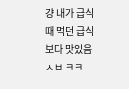걍 내가 급식때 먹던 급식보다 맛있음 ㅅㅂ ㅋㅋ